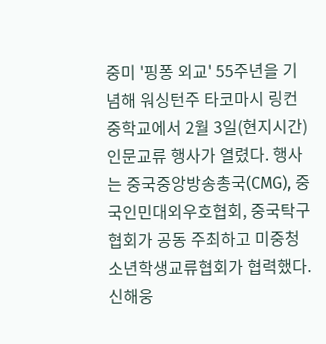중미 '핑퐁 외교' 55주년을 기념해 워싱턴주 타코마시 링컨 중학교에서 2월 3일(현지시간) 인문교류 행사가 열렸다. 행사는 중국중앙방송총국(CMG), 중국인민대외우호협회, 중국탁구협회가 공동 주최하고 미중청소년학생교류협회가 협력했다.
신해웅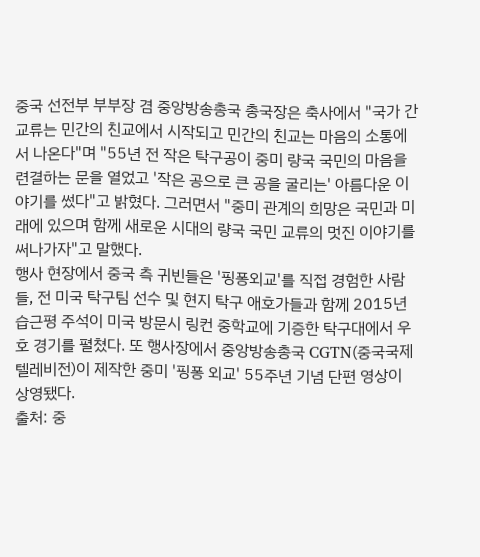중국 선전부 부부장 겸 중앙방송총국 총국장은 축사에서 "국가 간 교류는 민간의 친교에서 시작되고 민간의 친교는 마음의 소통에서 나온다"며 "55년 전 작은 탁구공이 중미 량국 국민의 마음을 련결하는 문을 열었고 '작은 공으로 큰 공을 굴리는' 아름다운 이야기를 썼다"고 밝혔다. 그러면서 "중미 관계의 희망은 국민과 미래에 있으며 함께 새로운 시대의 량국 국민 교류의 멋진 이야기를 써나가자"고 말했다.
행사 현장에서 중국 측 귀빈들은 '핑퐁외교'를 직접 경험한 사람들, 전 미국 탁구팀 선수 및 현지 탁구 애호가들과 함께 2015년 습근평 주석이 미국 방문시 링컨 중학교에 기증한 탁구대에서 우호 경기를 펼쳤다. 또 행사장에서 중앙방송총국 CGTN(중국국제텔레비전)이 제작한 중미 '핑퐁 외교' 55주년 기념 단편 영상이 상영됐다.
출처: 중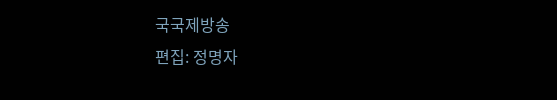국국제방송
편집: 정명자